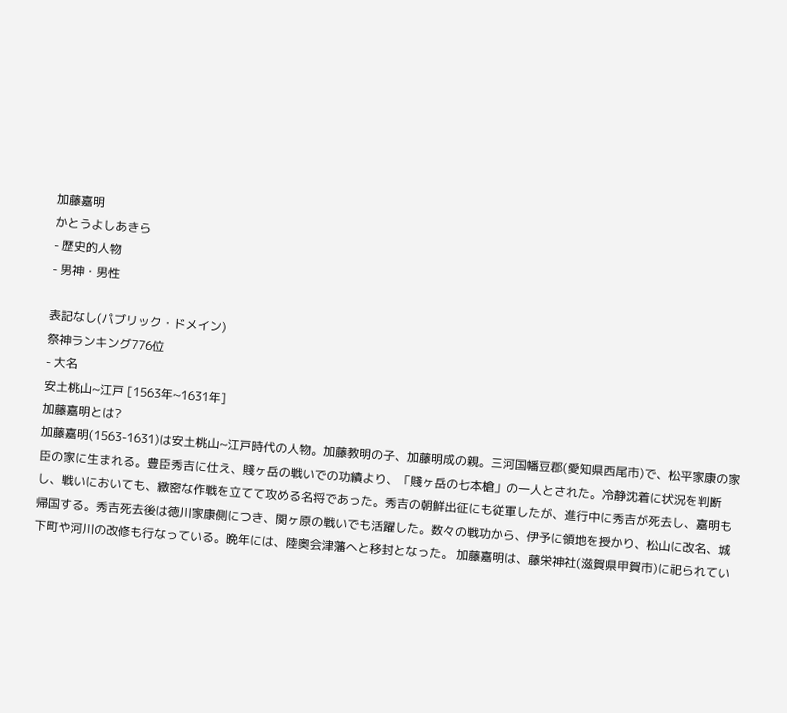加藤嘉明
かとうよしあきら
- 歴史的人物
- 男神・男性

表記なし(パブリック・ドメイン)
祭神ランキング776位
- 大名
安土桃山~江戸 [1563年~1631年]
加藤嘉明とは?
加藤嘉明(1563-1631)は安土桃山~江戸時代の人物。加藤教明の子、加藤明成の親。三河国幡豆郡(愛知県西尾市)で、松平家康の家臣の家に生まれる。豊臣秀吉に仕え、賤ヶ岳の戦いでの功績より、「賤ヶ岳の七本槍」の一人とされた。冷静沈着に状況を判断し、戦いにおいても、緻密な作戦を立てて攻める名将であった。秀吉の朝鮮出征にも従軍したが、進行中に秀吉が死去し、嘉明も帰国する。秀吉死去後は徳川家康側につき、関ヶ原の戦いでも活躍した。数々の戦功から、伊予に領地を授かり、松山に改名、城下町や河川の改修も行なっている。晩年には、陸奥会津藩へと移封となった。 加藤嘉明は、藤栄神社(滋賀県甲賀市)に祀られてい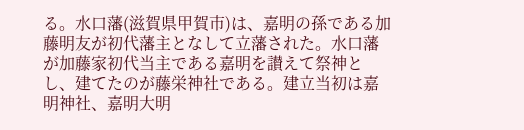る。水口藩(滋賀県甲賀市)は、嘉明の孫である加藤明友が初代藩主となして立藩された。水口藩が加藤家初代当主である嘉明を讃えて祭神とし、建てたのが藤栄神社である。建立当初は嘉明神社、嘉明大明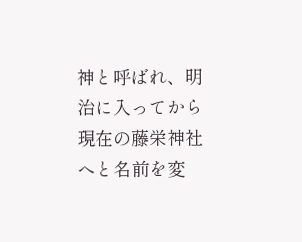神と呼ばれ、明治に入ってから現在の藤栄神社へと名前を変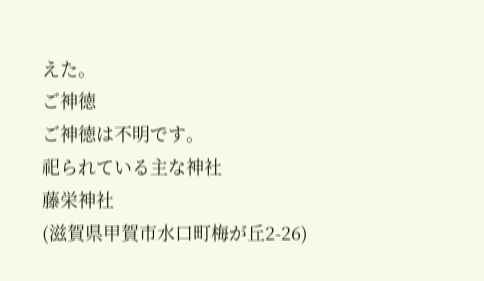えた。
ご神徳
ご神徳は不明です。
祀られている主な神社
藤栄神社
(滋賀県甲賀市水口町梅が丘2-26)